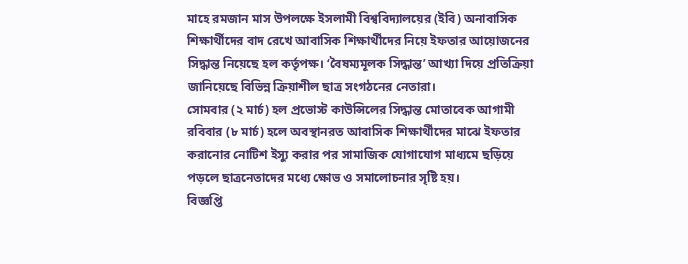মাহে রমজান মাস উপলক্ষে ইসলামী বিশ্ববিদ্যালয়ের (ইবি) অনাবাসিক শিক্ষার্থীদের বাদ রেখে আবাসিক শিক্ষার্থীদের নিয়ে ইফতার আয়োজনের সিদ্ধান্ত নিয়েছে হল কর্তৃপক্ষ। ‘বৈষম্যমূলক সিদ্ধান্ত’ আখ্যা দিয়ে প্রতিক্রিয়া জানিয়েছে বিভিন্ন ক্রিয়াশীল ছাত্র সংগঠনের নেতারা।
সোমবার (২ মার্চ) হল প্রভোস্ট কাউন্সিলের সিদ্ধান্ত মোতাবেক আগামী রবিবার (৮ মার্চ) হলে অবস্থানরত আবাসিক শিক্ষার্থীদের মাঝে ইফতার করানোর নোটিশ ইস্যু করার পর সামাজিক যোগাযোগ মাধ্যমে ছড়িয়ে পড়লে ছাত্রনেতাদের মধ্যে ক্ষোভ ও সমালোচনার সৃষ্টি হয়।
বিজ্ঞপ্তি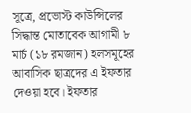সূত্রে, প্রভোস্ট কাউন্সিলের সিদ্ধান্ত মোতাবেক আগামী ৮ মার্চ (১৮ রমজান) হলসমূহের আবাসিক ছাত্রদের এ ইফতার দেওয়া হবে। ইফতার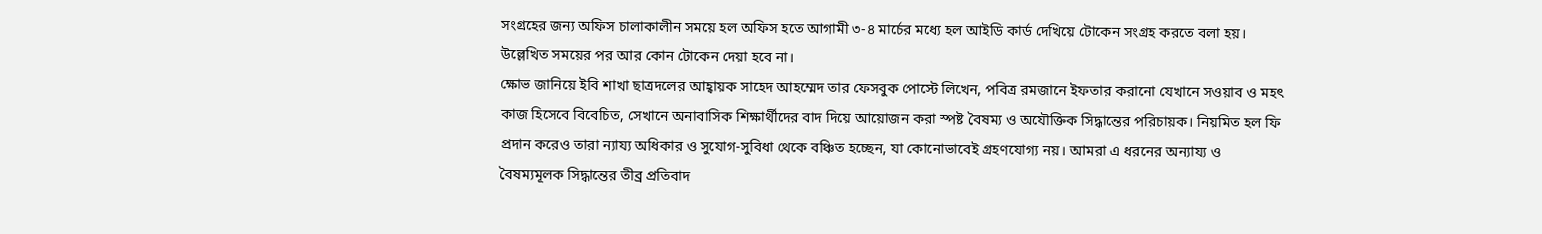সংগ্রহের জন্য অফিস চালাকালীন সময়ে হল অফিস হতে আগামী ৩-৪ মার্চের মধ্যে হল আইডি কার্ড দেখিয়ে টোকেন সংগ্রহ করতে বলা হয়। উল্লেখিত সময়ের পর আর কোন টোকেন দেয়া হবে না।
ক্ষোভ জানিয়ে ইবি শাখা ছাত্রদলের আহ্বায়ক সাহেদ আহম্মেদ তার ফেসবুক পোস্টে লিখেন, পবিত্র রমজানে ইফতার করানো যেখানে সওয়াব ও মহৎ কাজ হিসেবে বিবেচিত, সেখানে অনাবাসিক শিক্ষার্থীদের বাদ দিয়ে আয়োজন করা স্পষ্ট বৈষম্য ও অযৌক্তিক সিদ্ধান্তের পরিচায়ক। নিয়মিত হল ফি প্রদান করেও তারা ন্যায্য অধিকার ও সুযোগ-সুবিধা থেকে বঞ্চিত হচ্ছেন, যা কোনোভাবেই গ্রহণযোগ্য নয়। আমরা এ ধরনের অন্যায্য ও বৈষম্যমূলক সিদ্ধান্তের তীব্র প্রতিবাদ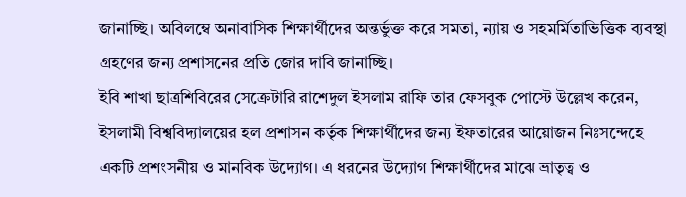জানাচ্ছি। অবিলম্বে অনাবাসিক শিক্ষার্থীদের অন্তর্ভুক্ত করে সমতা, ন্যায় ও সহমর্মিতাভিত্তিক ব্যবস্থা গ্রহণের জন্য প্রশাসনের প্রতি জোর দাবি জানাচ্ছি।
ইবি শাখা ছাত্রশিবিরের সেক্রেটারি রাশেদুল ইসলাম রাফি তার ফেসবুক পোস্টে উল্লেখ করেন, ইসলামী বিশ্ববিদ্যালয়ের হল প্রশাসন কর্তৃক শিক্ষার্থীদের জন্য ইফতারের আয়োজন নিঃসন্দেহে একটি প্রশংসনীয় ও মানবিক উদ্যোগ। এ ধরনের উদ্যোগ শিক্ষার্থীদের মাঝে ভ্রাতৃত্ব ও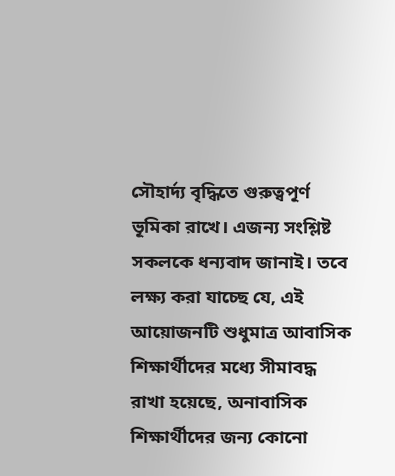সৌহার্দ্য বৃদ্ধিতে গুরুত্বপূর্ণ ভূমিকা রাখে। এজন্য সংশ্লিষ্ট সকলকে ধন্যবাদ জানাই। তবে লক্ষ্য করা যাচ্ছে যে, এই আয়োজনটি শুধুমাত্র আবাসিক শিক্ষার্থীদের মধ্যে সীমাবদ্ধ রাখা হয়েছে, অনাবাসিক শিক্ষার্থীদের জন্য কোনো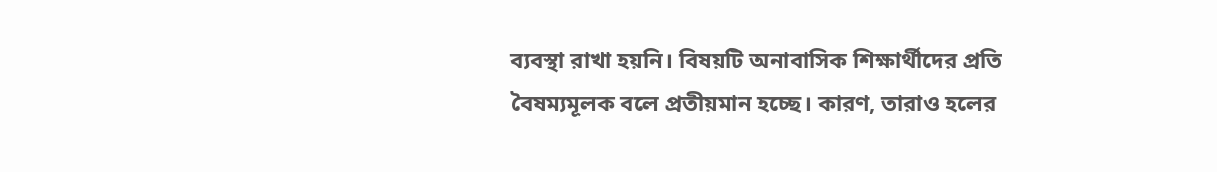ব্যবস্থা রাখা হয়নি। বিষয়টি অনাবাসিক শিক্ষার্থীদের প্রতি বৈষম্যমূলক বলে প্রতীয়মান হচ্ছে। কারণ, তারাও হলের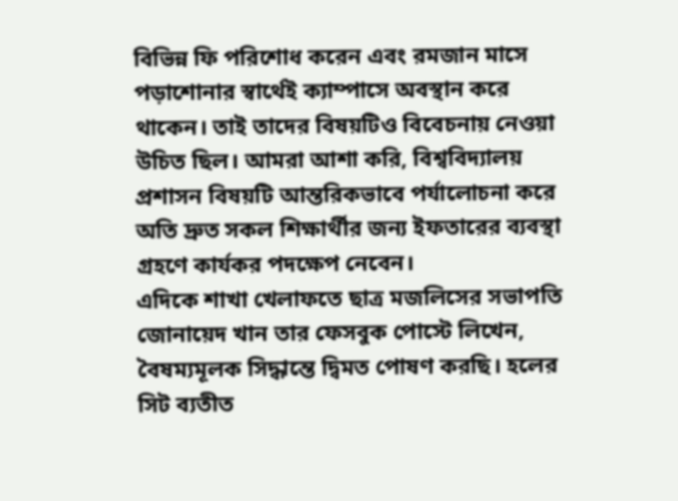বিভিন্ন ফি পরিশোধ করেন এবং রমজান মাসে পড়াশোনার স্বার্থেই ক্যাম্পাসে অবস্থান করে থাকেন। তাই তাদের বিষয়টিও বিবেচনায় নেওয়া উচিত ছিল। আমরা আশা করি, বিশ্ববিদ্যালয় প্রশাসন বিষয়টি আন্তরিকভাবে পর্যালোচনা করে অতি দ্রুত সকল শিক্ষার্থীর জন্য ইফতারের ব্যবস্থা গ্রহণে কার্যকর পদক্ষেপ নেবেন।
এদিকে শাখা খেলাফতে ছাত্র মজলিসের সভাপতি জোনায়েদ খান তার ফেসবুক পোস্টে লিখেন, বৈষম্যমূলক সিদ্ধান্তে দ্বিমত পোষণ করছি। হলের সিট ব্যতীত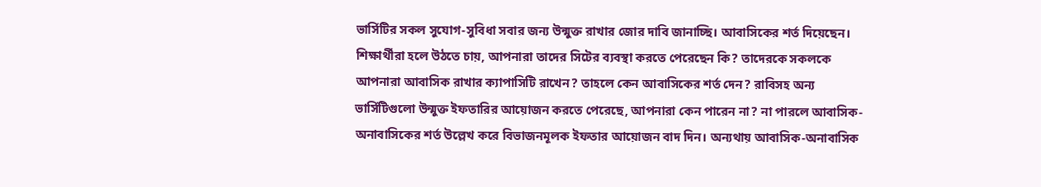ভার্সিটির সকল সুযোগ-সুবিধা সবার জন্য উন্মুক্ত রাখার জোর দাবি জানাচ্ছি। আবাসিকের শর্ত দিয়েছেন। শিক্ষার্থীরা হলে উঠতে চায়, আপনারা তাদের সিটের ব্যবস্থা করতে পেরেছেন কি? তাদেরকে সকলকে আপনারা আবাসিক রাখার ক্যাপাসিটি রাখেন? তাহলে কেন আবাসিকের শর্ত দেন? রাবিসহ অন্য ভার্সিটিগুলো উন্মুক্ত ইফতারির আয়োজন করতে পেরেছে, আপনারা কেন পারেন না? না পারলে আবাসিক-অনাবাসিকের শর্ত উল্লেখ করে বিভাজনমূলক ইফতার আয়োজন বাদ দিন। অন্যথায় আবাসিক-অনাবাসিক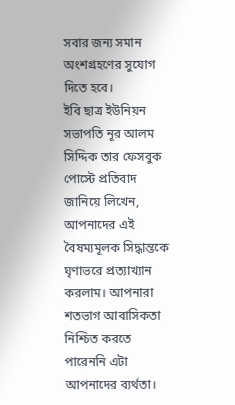সবার জন্য সমান অংশগ্রহণের সুযোগ দিতে হবে।
ইবি ছাত্র ইউনিয়ন সভাপতি নূর আলম সিদ্দিক তার ফেসবুক পোস্টে প্রতিবাদ জানিয়ে লিখেন, আপনাদের এই বৈষম্যমূলক সিদ্ধান্তকে ঘৃণাভরে প্রত্যাখ্যান করলাম। আপনারা শতভাগ আবাসিকতা নিশ্চিত করতে পারেননি এটা আপনাদের ব্যর্থতা।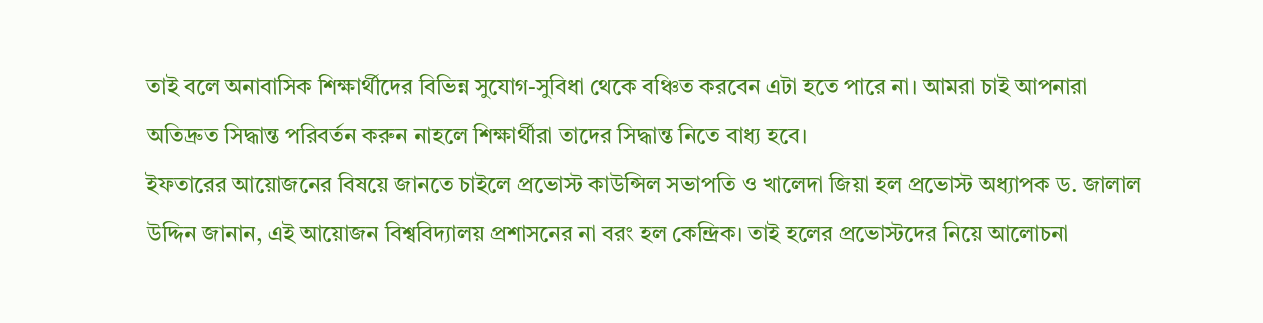তাই বলে অনাবাসিক শিক্ষার্থীদের বিভিন্ন সুযোগ-সুবিধা থেকে বঞ্চিত করবেন এটা হতে পারে না। আমরা চাই আপনারা অতিদ্রুত সিদ্ধান্ত পরিবর্তন করুন নাহলে শিক্ষার্থীরা তাদের সিদ্ধান্ত নিতে বাধ্য হবে।
ইফতারের আয়োজনের বিষয়ে জানতে চাইলে প্রভোস্ট কাউন্সিল সভাপতি ও খালেদা জিয়া হল প্রভোস্ট অধ্যাপক ড. জালাল উদ্দিন জানান, এই আয়োজন বিশ্ববিদ্যালয় প্রশাসনের না বরং হল কেন্দ্রিক। তাই হলের প্রভোস্টদের নিয়ে আলোচনা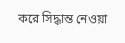করে সিদ্ধান্ত নেওয়া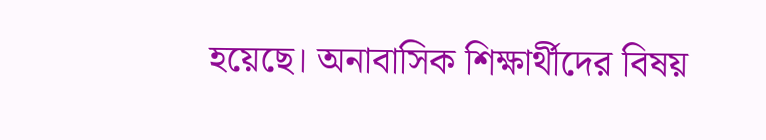হয়েছে। অনাবাসিক শিক্ষার্থীদের বিষয়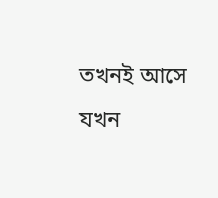তখনই আসে যখন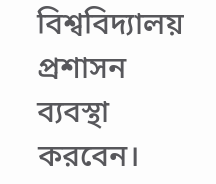বিশ্ববিদ্যালয় প্রশাসন ব্যবস্থা করবেন।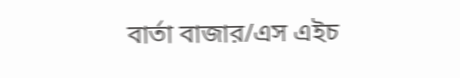বার্তা বাজার/এস এইচ